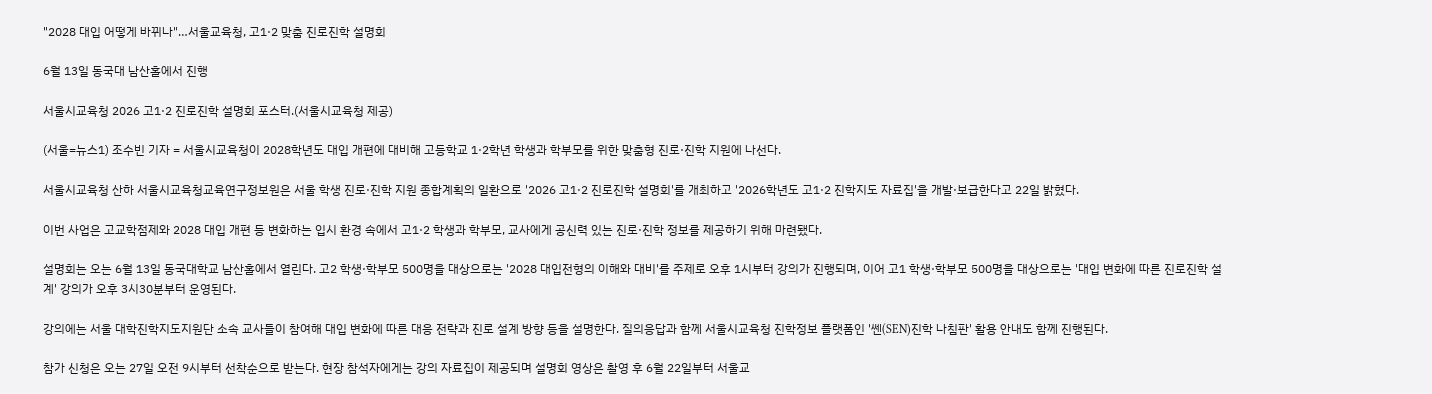"2028 대입 어떻게 바뀌나"…서울교육청, 고1·2 맞춤 진로진학 설명회

6월 13일 동국대 남산홀에서 진행

서울시교육청 2026 고1·2 진로진학 설명회 포스터.(서울시교육청 제공)

(서울=뉴스1) 조수빈 기자 = 서울시교육청이 2028학년도 대입 개편에 대비해 고등학교 1·2학년 학생과 학부모를 위한 맞춤형 진로·진학 지원에 나선다.

서울시교육청 산하 서울시교육청교육연구정보원은 서울 학생 진로·진학 지원 종합계획의 일환으로 '2026 고1·2 진로진학 설명회'를 개최하고 '2026학년도 고1·2 진학지도 자료집'을 개발·보급한다고 22일 밝혔다.

이번 사업은 고교학점제와 2028 대입 개편 등 변화하는 입시 환경 속에서 고1·2 학생과 학부모, 교사에게 공신력 있는 진로·진학 정보를 제공하기 위해 마련됐다.

설명회는 오는 6월 13일 동국대학교 남산홀에서 열린다. 고2 학생·학부모 500명을 대상으로는 '2028 대입전형의 이해와 대비'를 주제로 오후 1시부터 강의가 진행되며, 이어 고1 학생·학부모 500명을 대상으로는 '대입 변화에 따른 진로진학 설계' 강의가 오후 3시30분부터 운영된다.

강의에는 서울 대학진학지도지원단 소속 교사들이 참여해 대입 변화에 따른 대응 전략과 진로 설계 방향 등을 설명한다. 질의응답과 함께 서울시교육청 진학정보 플랫폼인 '쎈(SEN)진학 나침판' 활용 안내도 함께 진행된다.

참가 신청은 오는 27일 오전 9시부터 선착순으로 받는다. 현장 참석자에게는 강의 자료집이 제공되며 설명회 영상은 촬영 후 6월 22일부터 서울교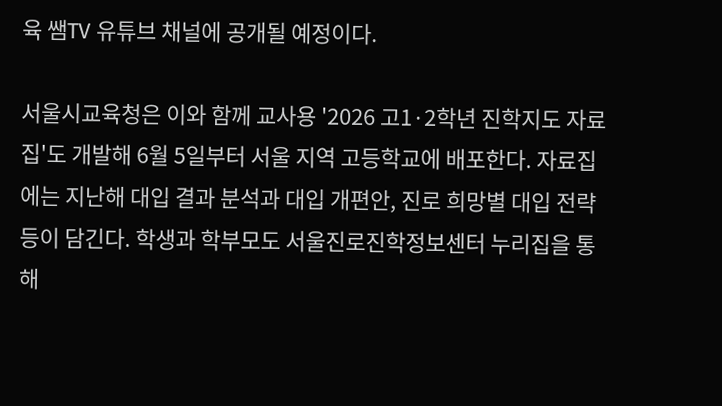육 쌤TV 유튜브 채널에 공개될 예정이다.

서울시교육청은 이와 함께 교사용 '2026 고1·2학년 진학지도 자료집'도 개발해 6월 5일부터 서울 지역 고등학교에 배포한다. 자료집에는 지난해 대입 결과 분석과 대입 개편안, 진로 희망별 대입 전략 등이 담긴다. 학생과 학부모도 서울진로진학정보센터 누리집을 통해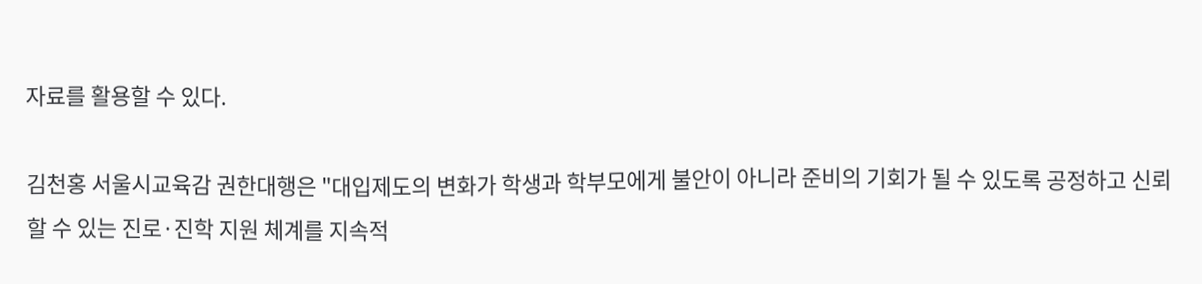자료를 활용할 수 있다.

김천홍 서울시교육감 권한대행은 "대입제도의 변화가 학생과 학부모에게 불안이 아니라 준비의 기회가 될 수 있도록 공정하고 신뢰할 수 있는 진로·진학 지원 체계를 지속적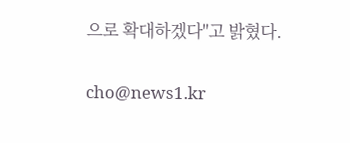으로 확대하겠다"고 밝혔다.

cho@news1.kr